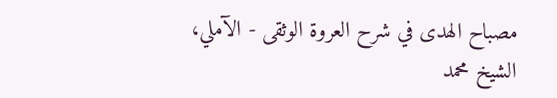مصباح الهدى في شرح العروة الوثقى - الآملي، الشيخ محمد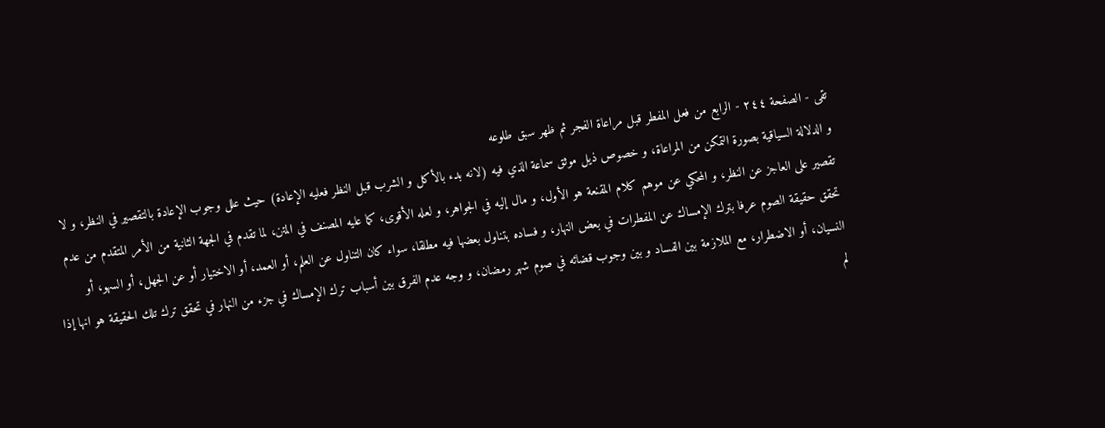تقى - الصفحة ٢٤٤ - الرابع من فعل المفطر قبل مراعاة الفجر ثم ظهر سبق طلوعه
و الدلالة السياقية بصورة التمكن من المراعاة، و خصوص ذيل موثق سماعة الذي فيه (لانه بدء بالأكل و الشرب قبل النظر فعليه الإعادة) حيث علل وجوب الإعادة بالتقصير في النظر، و لا تقصير على العاجز عن النظر، و المحكي عن موهم كلام المقنعة هو الأول، و مال إليه في الجواهر، و لعله الأقوى، كما عليه المصنف في المتن، لما تقدم في الجهة الثانية من الأمر المتقدم من عدم تحقق حقيقة الصوم عرفا بترك الإمساك عن المفطرات في بعض النهار، و فساده بتناول بعضها فيه مطلقا، سواء كان التناول عن العلم، أو العمد، أو الاختيار أو عن الجهل، أو السهو، أو النسيان، أو الاضطرار، مع الملازمة بين الفساد و بين وجوب قضائه في صوم شهر رمضان، و وجه عدم الفرق بين أسباب ترك الإمساك في جزء من النهار في تحقق ترك تلك الحقيقة هو انها إذا لم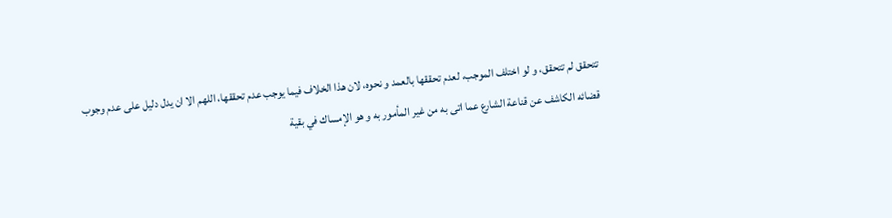تتحقق لم تتحقق، و لو اختلف الموجب، لعدم تحققها بالعمد و نحوه، لان هذا الخلاف فيما يوجب عدم تحققها، اللهم الا ان يدل دليل على عدم وجوب قضائه الكاشف عن قناعة الشارع عما اتى به من غير المأمور به و هو الإمساك في بقية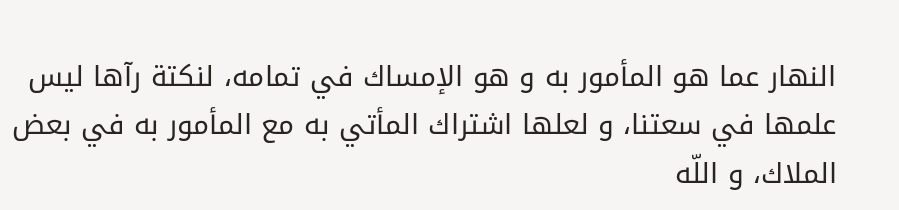النهار عما هو المأمور به و هو الإمساك في تمامه، لنكتة رآها ليس علمها في سعتنا، و لعلها اشتراك المأتي به مع المأمور به في بعض الملاك، و اللّه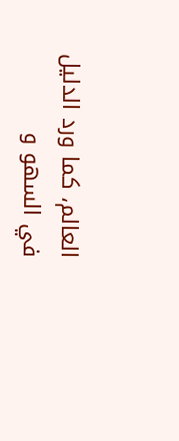العالم، كما ورد الدليل في السهو و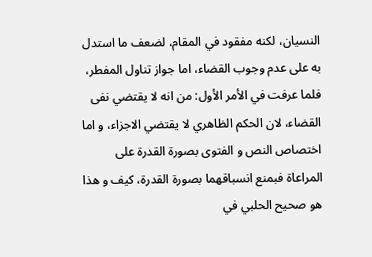النسيان، لكنه مفقود في المقام، لضعف ما استدل به على عدم وجوب القضاء، اما جواز تناول المفطر، فلما عرفت في الأمر الأول: من انه لا يقتضي نفى القضاء، لان الحكم الظاهري لا يقتضي الاجزاء، و اما اختصاص النص و الفتوى بصورة القدرة على المراعاة فبمنع انسباقهما بصورة القدرة، كيف و هذا هو صحيح الحلبي في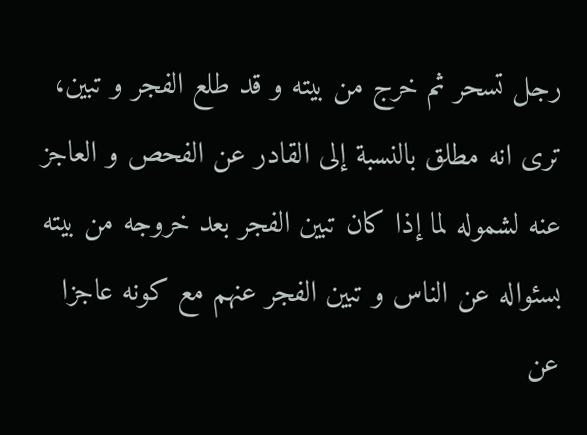رجل تسحر ثم خرج من بيته و قد طلع الفجر و تبين، ترى انه مطلق بالنسبة إلى القادر عن الفحص و العاجز عنه لشموله لما إذا كان تبين الفجر بعد خروجه من بيته بسئواله عن الناس و تبين الفجر عنهم مع كونه عاجزا عن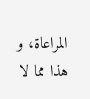المراعاة، و هذا مما لا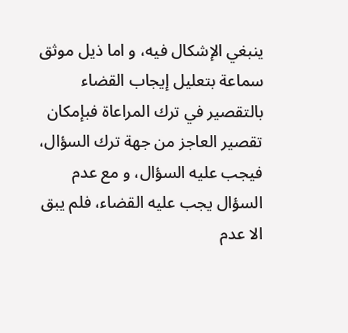ينبغي الإشكال فيه، و اما ذيل موثق سماعة بتعليل إيجاب القضاء بالتقصير في ترك المراعاة فبإمكان تقصير العاجز من جهة ترك السؤال، فيجب عليه السؤال، و مع عدم السؤال يجب عليه القضاء، فلم يبق الا عدم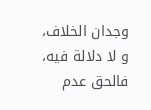وجدان الخلاف، و لا دلالة فيه، فالحق عدم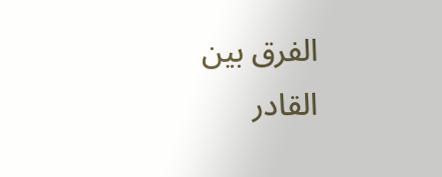الفرق بين القادر